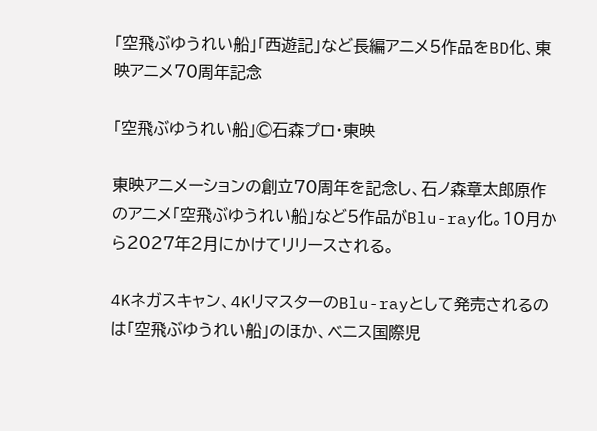「空飛ぶゆうれい船」「西遊記」など長編アニメ5作品をBD化、東映アニメ70周年記念

「空飛ぶゆうれい船」©石森プロ・東映

東映アニメーションの創立70周年を記念し、石ノ森章太郎原作のアニメ「空飛ぶゆうれい船」など5作品がBlu-ray化。10月から2027年2月にかけてリリースされる。

4Kネガスキャン、4KリマスターのBlu-rayとして発売されるのは「空飛ぶゆうれい船」のほか、ベニス国際児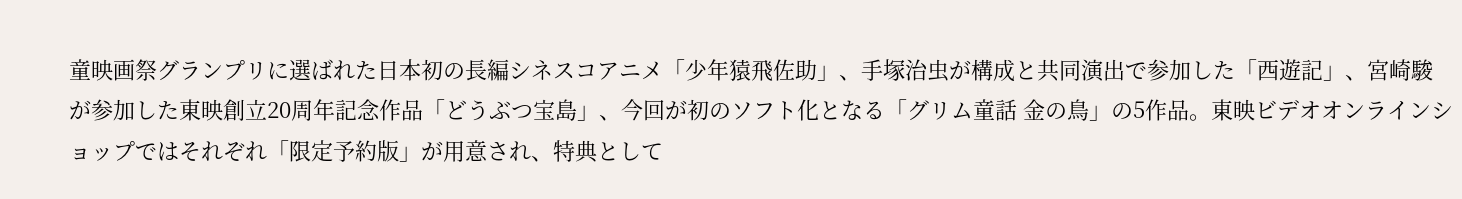童映画祭グランプリに選ばれた日本初の長編シネスコアニメ「少年猿飛佐助」、手塚治虫が構成と共同演出で参加した「西遊記」、宮崎駿が参加した東映創立20周年記念作品「どうぶつ宝島」、今回が初のソフト化となる「グリム童話 金の鳥」の5作品。東映ビデオオンラインショップではそれぞれ「限定予約版」が用意され、特典として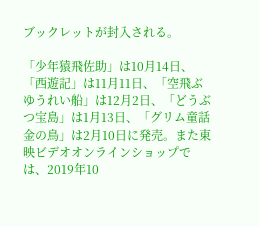ブックレットが封入される。

「少年猿飛佐助」は10月14日、「西遊記」は11月11日、「空飛ぶゆうれい船」は12月2日、「どうぶつ宝島」は1月13日、「グリム童話 金の鳥」は2月10日に発売。また東映ビデオオンラインショップでは、2019年10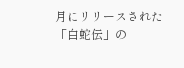月にリリースされた「白蛇伝」の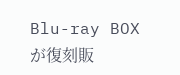Blu-ray BOXが復刻販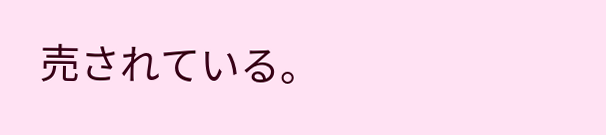売されている。